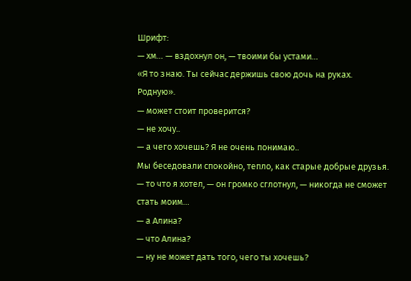Шрифт:
— хм… — вздохнул он, — твоими бы устами…
«Я то знаю. Ты сейчас держишь свою дочь на руках. Родную».
— может стоит проверится?
— не хочу..
— а чего хочешь? Я не очень понимаю..
Мы беседовали спокойно, тепло, как старые добрые друзья.
— то что я хотел, — он громко сглотнул, — никогда не сможет стать моим…
— а Алина?
— что Алина?
— ну не может дать того, чего ты хочешь?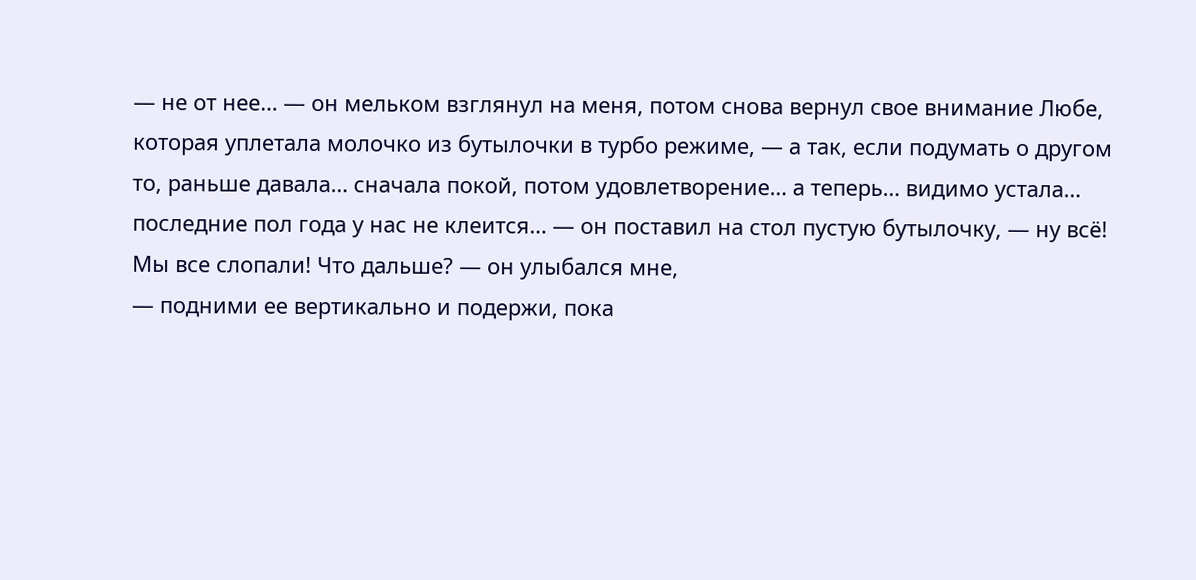— не от нее… — он мельком взглянул на меня, потом снова вернул свое внимание Любе, которая уплетала молочко из бутылочки в турбо режиме, — а так, если подумать о другом то, раньше давала… сначала покой, потом удовлетворение… а теперь… видимо устала… последние пол года у нас не клеится… — он поставил на стол пустую бутылочку, — ну всё! Мы все слопали! Что дальше? — он улыбался мне,
— подними ее вертикально и подержи, пока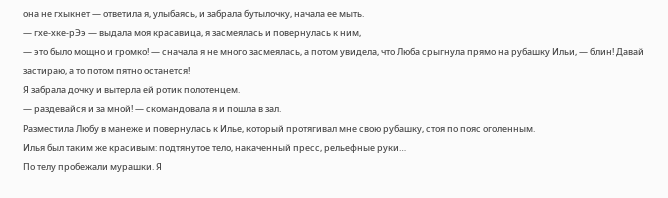она не гхыкнет — ответила я, улыбаясь, и забрала бутылочку, начала ее мыть.
— гхе-хке-рЭэ — выдала моя красавица, я засмеялась и повернулась к ним,
— это было мощно и громко! — сначала я не много засмеялась, а потом увидела, что Люба срыгнула прямо на рубашку Ильи, — блин! Давай застираю, а то потом пятно останется!
Я забрала дочку и вытерла ей ротик полотенцем.
— раздевайся и за мной! — скомандовала я и пошла в зал.
Разместила Любу в манеже и повернулась к Илье, который протягивал мне свою рубашку, стоя по пояс оголенным.
Илья был таким же красивым: подтянутое тело, накаченный пресс, рельефные руки…
По телу пробежали мурашки. Я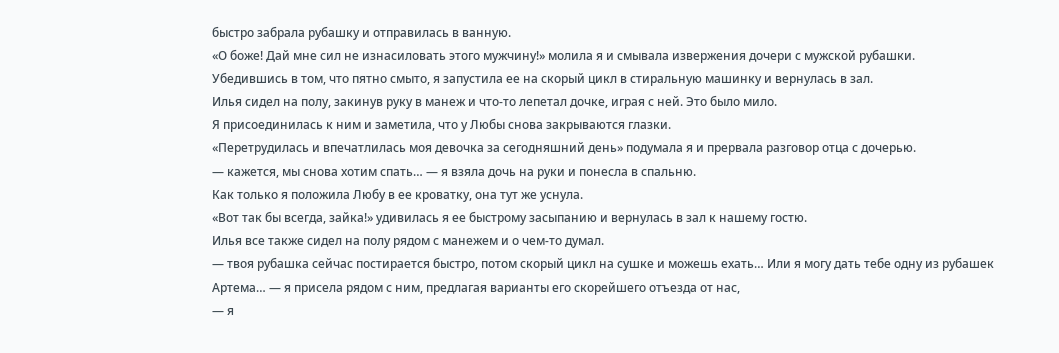быстро забрала рубашку и отправилась в ванную.
«О боже! Дай мне сил не изнасиловать этого мужчину!» молила я и смывала извержения дочери с мужской рубашки.
Убедившись в том, что пятно смыто, я запустила ее на скорый цикл в стиральную машинку и вернулась в зал.
Илья сидел на полу, закинув руку в манеж и что-то лепетал дочке, играя с ней. Это было мило.
Я присоединилась к ним и заметила, что у Любы снова закрываются глазки.
«Перетрудилась и впечатлилась моя девочка за сегодняшний день» подумала я и прервала разговор отца с дочерью.
— кажется, мы снова хотим спать… — я взяла дочь на руки и понесла в спальню.
Как только я положила Любу в ее кроватку, она тут же уснула.
«Вот так бы всегда, зайка!» удивилась я ее быстрому засыпанию и вернулась в зал к нашему гостю.
Илья все также сидел на полу рядом с манежем и о чем-то думал.
— твоя рубашка сейчас постирается быстро, потом скорый цикл на сушке и можешь ехать… Или я могу дать тебе одну из рубашек Артема… — я присела рядом с ним, предлагая варианты его скорейшего отъезда от нас,
— я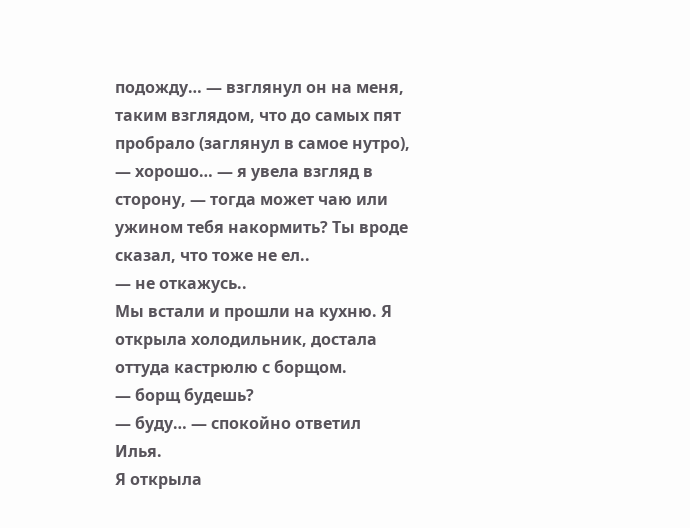подожду… — взглянул он на меня, таким взглядом, что до самых пят пробрало (заглянул в самое нутро),
— хорошо… — я увела взгляд в сторону, — тогда может чаю или ужином тебя накормить? Ты вроде сказал, что тоже не ел..
— не откажусь..
Мы встали и прошли на кухню. Я открыла холодильник, достала оттуда кастрюлю с борщом.
— борщ будешь?
— буду… — спокойно ответил Илья.
Я открыла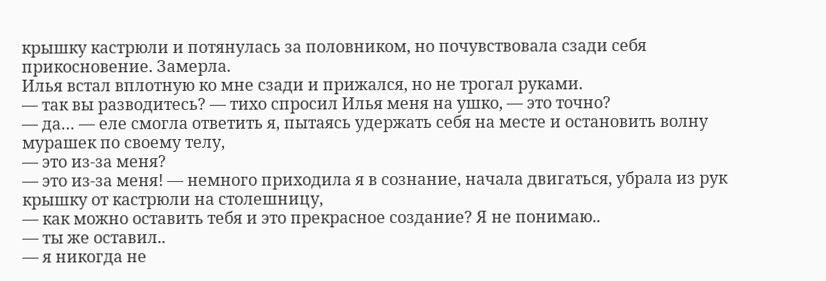крышку кастрюли и потянулась за половником, но почувствовала сзади себя прикосновение. Замерла.
Илья встал вплотную ко мне сзади и прижался, но не трогал руками.
— так вы разводитесь? — тихо спросил Илья меня на ушко, — это точно?
— да… — еле смогла ответить я, пытаясь удержать себя на месте и остановить волну мурашек по своему телу,
— это из-за меня?
— это из-за меня! — немного приходила я в сознание, начала двигаться, убрала из рук крышку от кастрюли на столешницу,
— как можно оставить тебя и это прекрасное создание? Я не понимаю..
— ты же оставил..
— я никогда не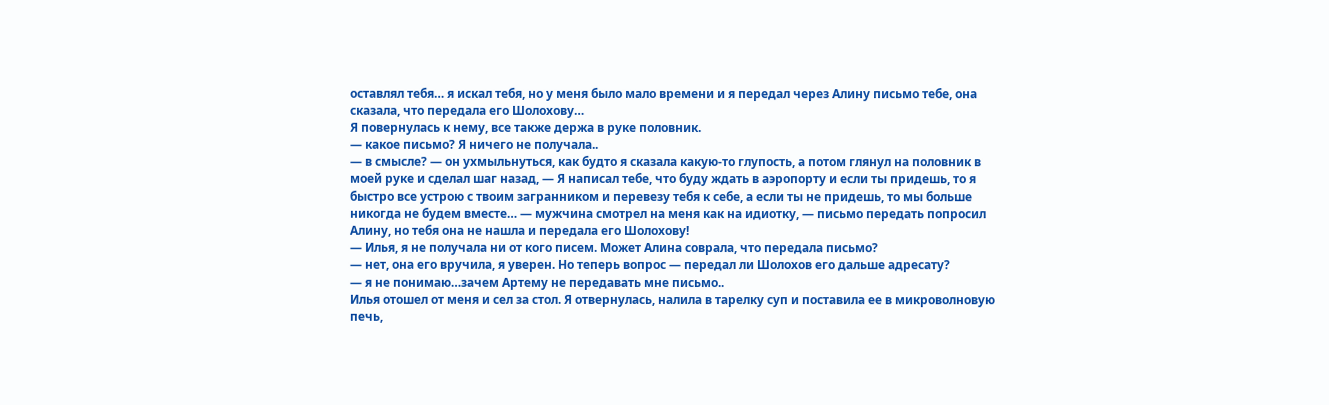оставлял тебя… я искал тебя, но у меня было мало времени и я передал через Алину письмо тебе, она сказала, что передала его Шолохову…
Я повернулась к нему, все также держа в руке половник.
— какое письмо? Я ничего не получала..
— в смысле? — он ухмыльнуться, как будто я сказала какую-то глупость, а потом глянул на половник в моей руке и сделал шаг назад, — Я написал тебе, что буду ждать в аэропорту и если ты придешь, то я быстро все устрою с твоим загранником и перевезу тебя к себе, а если ты не придешь, то мы больше никогда не будем вместе… — мужчина смотрел на меня как на идиотку, — письмо передать попросил Алину, но тебя она не нашла и передала его Шолохову!
— Илья, я не получала ни от кого писем. Может Алина соврала, что передала письмо?
— нет, она его вручила, я уверен. Но теперь вопрос — передал ли Шолохов его дальше адресату?
— я не понимаю…зачем Артему не передавать мне письмо..
Илья отошел от меня и сел за стол. Я отвернулась, налила в тарелку суп и поставила ее в микроволновую печь,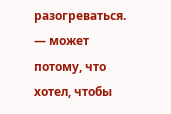разогреваться.
— может потому, что хотел, чтобы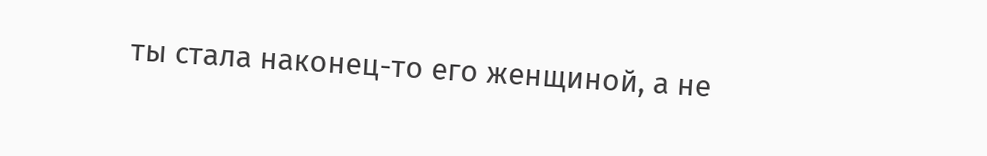ты стала наконец-то его женщиной, а не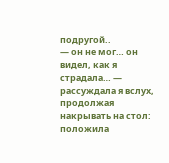подругой..
— он не мог… он видел, как я страдала… — рассуждала я вслух, продолжая накрывать на стол: положила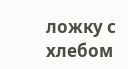ложку с хлебом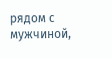рядом с мужчиной,